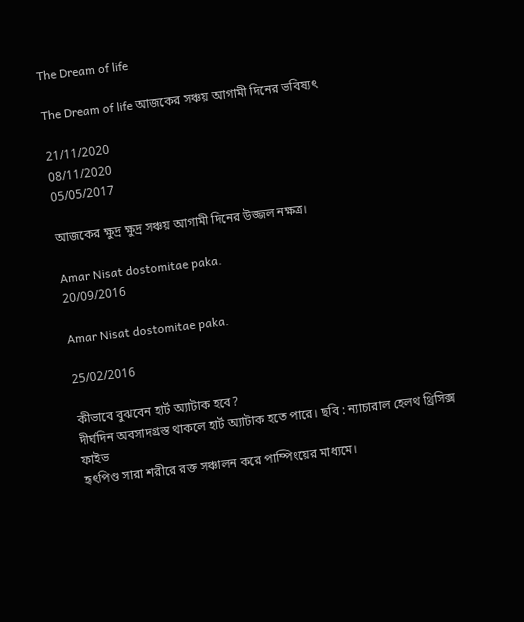The Dream of life

The Dream of life আজকের সঞ্চয় আগামী দিনের ভবিষ্যৎ

21/11/2020
08/11/2020
05/05/2017

আজ‌কের ক্ষুদ্র ক্ষুদ্র সঞ্চয় আগামী দি‌নের উজ্জল নক্ষত্র।

Amar Nisat dostomitae paka.
20/09/2016

Amar Nisat dostomitae paka.

25/02/2016

কীভাবে বুঝবেন হার্ট অ্যাটাক হবে?
দীর্ঘদিন অবসাদগ্রস্ত থাকলে হার্ট অ্যাটাক হতে পারে। ছবি : ন্যাচারাল হেলথ থ্রিসিক্স ফাইভ
হৃৎপিণ্ড সারা শরীরে রক্ত সঞ্চালন করে পাম্পিংয়ের মাধ্যমে।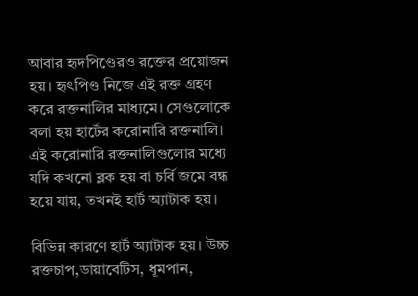আবার হৃদপিণ্ডেরও রক্তের প্রয়োজন হয়। হৃৎপিণ্ড নিজে এই রক্ত গ্রহণ করে রক্তনালির মাধ্যমে। সেগুলোকে বলা হয় হার্টের করোনারি রক্তনালি। এই করোনারি রক্তনালিগুলোর মধ্যে যদি কখনো ব্লক হয় বা চর্বি জমে বন্ধ হয়ে যায়, তখনই হার্ট অ্যাটাক হয়।

বিভিন্ন কারণে হার্ট অ্যাটাক হয়। উচ্চ রক্তচাপ,ডায়াবেটিস, ধূমপান,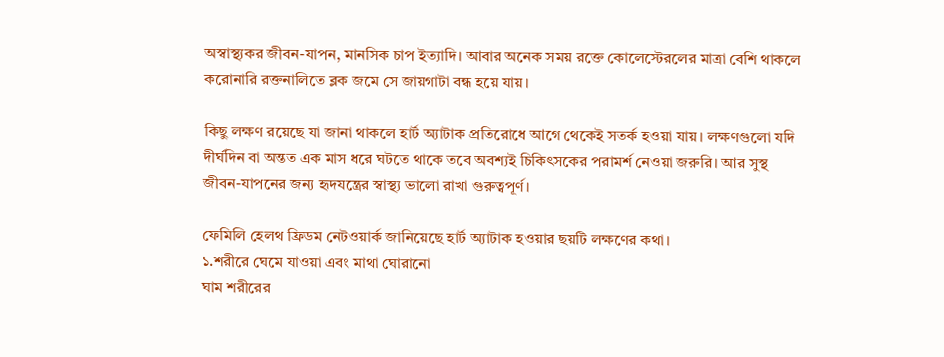অস্বাস্থ্যকর জীবন-যাপন, মানসিক চাপ ইত্যাদি। আবার অনেক সময় রক্তে কোলেস্টেরলের মাত্রা বেশি থাকলে করোনারি রক্তনালিতে ব্লক জমে সে জায়গাটা বন্ধ হয়ে যায়।

কিছু লক্ষণ রয়েছে যা জানা থাকলে হার্ট অ্যাটাক প্রতিরোধে আগে থেকেই সতর্ক হওয়া যায়। লক্ষণগুলো যদি দীর্ঘদিন বা অন্তত এক মাস ধরে ঘটতে থাকে তবে অবশ্যই চিকিৎসকের পরামর্শ নেওয়া জরুরি। আর সুস্থ জীবন-যাপনের জন্য হৃদযন্ত্রের স্বাস্থ্য ভালো রাখা গুরুত্বপূর্ণ।

ফেমিলি হেলথ ফ্রিডম নেটওয়ার্ক জানিয়েছে হার্ট অ্যাটাক হওয়ার ছয়টি লক্ষণের কথা।
১.শরীরে ঘেমে যাওয়া এবং মাথা ঘোরানো
ঘাম শরীরের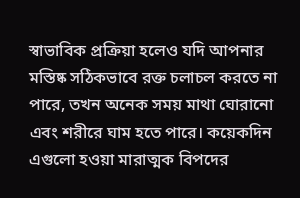স্বাভাবিক প্রক্রিয়া হলেও যদি আপনার মস্তিষ্ক সঠিকভাবে রক্ত চলাচল করতে না পারে, তখন অনেক সময় মাথা ঘোরানো এবং শরীরে ঘাম হতে পারে। কয়েকদিন এগুলো হওয়া মারাত্মক বিপদের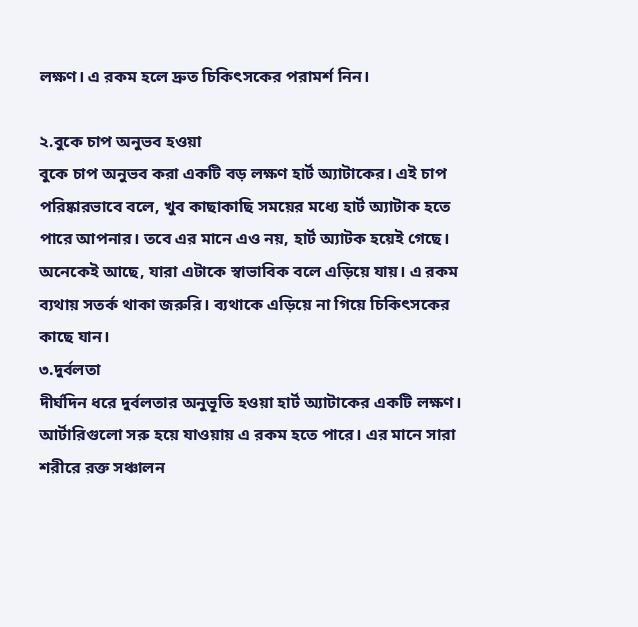লক্ষণ। এ রকম হলে দ্রুত চিকিৎসকের পরামর্শ নিন।

২.বুকে চাপ অনুভব হওয়া
বুকে চাপ অনুভব করা একটি বড় লক্ষণ হার্ট অ্যাটাকের। এই চাপ পরিষ্কারভাবে বলে, খুব কাছাকাছি সময়ের মধ্যে হার্ট অ্যাটাক হতে পারে আপনার। তবে এর মানে এও নয়, হার্ট অ্যাটক হয়েই গেছে। অনেকেই আছে, যারা এটাকে স্বাভাবিক বলে এড়িয়ে যায়। এ রকম ব্যথায় সতর্ক থাকা জরুরি। ব্যথাকে এড়িয়ে না গিয়ে চিকিৎসকের কাছে যান।
৩.দুর্বলতা
দীর্ঘদিন ধরে দুর্বলতার অনুভূতি হওয়া হার্ট অ্যাটাকের একটি লক্ষণ। আর্টারিগুলো সরু হয়ে যাওয়ায় এ রকম হতে পারে। এর মানে সারা শরীরে রক্ত সঞ্চালন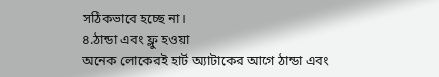সঠিকভাবে হচ্ছে না।
৪.ঠান্ডা এবং ফ্লু হওয়া
অনেক লোকেরই হার্ট অ্যাটাকের আগে ঠান্ডা এবং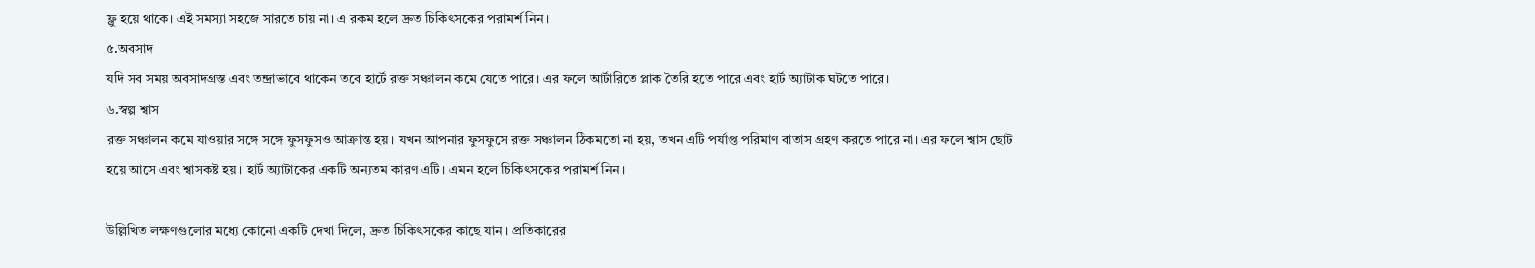ফ্লু হয়ে থাকে। এই সমস্যা সহজে সারতে চায় না। এ রকম হলে দ্রুত চিকিৎসকের পরামর্শ নিন।
৫.অবসাদ
যদি সব সময় অবসাদগ্রস্ত এবং তন্দ্রাভাবে থাকেন তবে হার্টে রক্ত সঞ্চালন কমে যেতে পারে। এর ফলে আর্টারিতে প্লাক তৈরি হতে পারে এবং হার্ট অ্যাটাক ঘটতে পারে।
৬.স্বল্প শ্বাস
রক্ত সঞ্চালন কমে যাওয়ার সঙ্গে সঙ্গে ফুসফুসও আক্রান্ত হয়। যখন আপনার ফুসফুসে রক্ত সঞ্চালন ঠিকমতো না হয়, তখন এটি পর্যাপ্ত পরিমাণ বাতাস গ্রহণ করতে পারে না। এর ফলে শ্বাস ছোট হয়ে আসে এবং শ্বাসকষ্ট হয়। হার্ট অ্যাটাকের একটি অন্যতম কারণ এটি। এমন হলে চিকিৎসকের পরামর্শ নিন।

উল্লিখিত লক্ষণগুলোর মধ্যে কোনো একটি দেখা দিলে, দ্রুত চিকিৎসকের কাছে যান। প্রতিকারের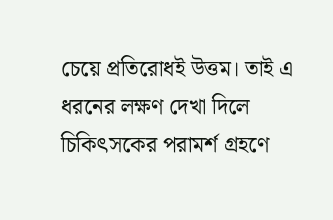চেয়ে প্রতিরোধই উত্তম। তাই এ ধরনের লক্ষণ দেখা দিলে চিকিৎসকের পরামর্শ গ্রহণে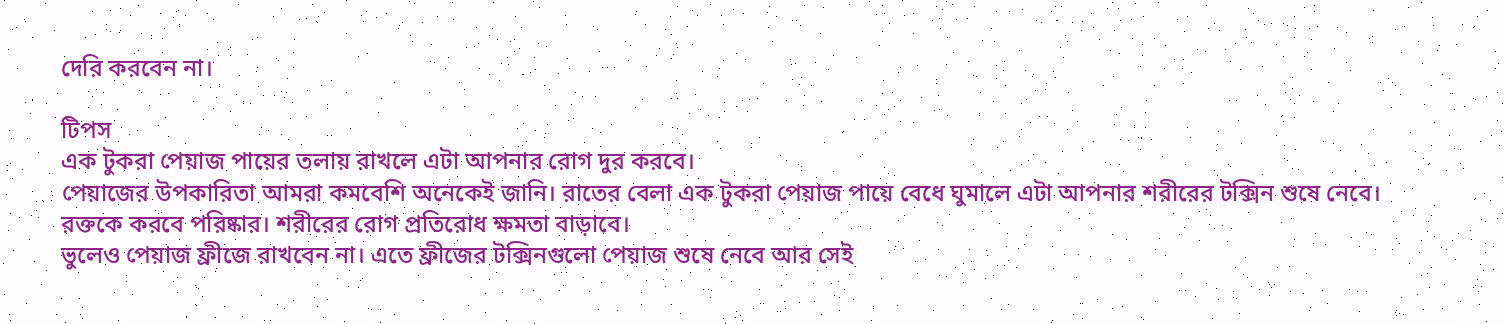দেরি করবেন না।

টিপস
এক টুকরা পেয়াজ পায়ের তলায় রাখলে এটা আপনার রোগ দুর করবে।
পেয়াজের উপকারিতা আমরা কমবেশি অনেকেই জানি। রাতের বেলা এক টুকরা পেয়াজ পায়ে বেধে ঘুমালে এটা আপনার শরীরের টক্সিন শুষে নেবে। রক্তকে করবে পরিষ্কার। শরীরের রোগ প্রতিরোধ ক্ষমতা বাড়াবে।
ভুলেও পেয়াজ ফ্রীজে রাখবেন না। এতে ফ্রীজের টক্সিনগুলো পেয়াজ শুষে নেবে আর সেই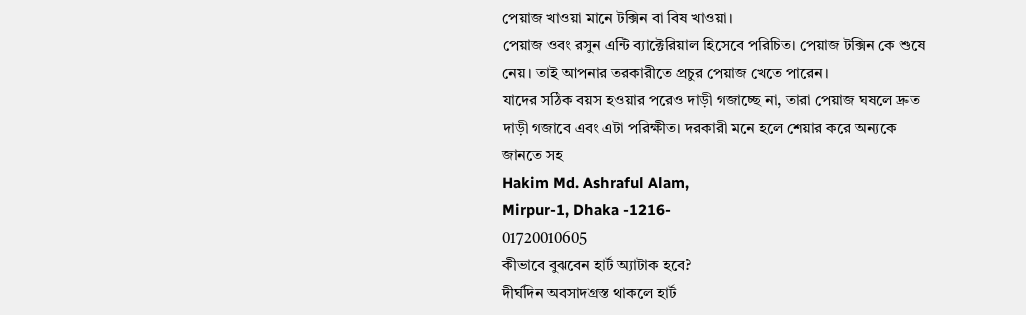পেয়াজ খাওয়া মানে টক্সিন বা বিষ খাওয়া।
পেয়াজ ওবং রসুন এন্টি ব্যাক্টেরিয়াল হিসেবে পরিচিত। পেয়াজ টক্সিন কে শুষে নেয়। তাই আপনার তরকারীতে প্রচুর পেয়াজ খেতে পারেন।
যাদের সঠিক বয়স হওয়ার পরেও দাড়ী গজাচ্ছে না, তারা পেয়াজ ঘষলে দ্রুত দাড়ী গজাবে এবং এটা পরিক্ষীত। দরকারী মনে হলে শেয়ার করে অন্যকে জানতে সহ
Hakim Md. Ashraful Alam,
Mirpur-1, Dhaka -1216-
01720010605
কীভাবে বুঝবেন হার্ট অ্যাটাক হবে?
দীর্ঘদিন অবসাদগ্রস্ত থাকলে হার্ট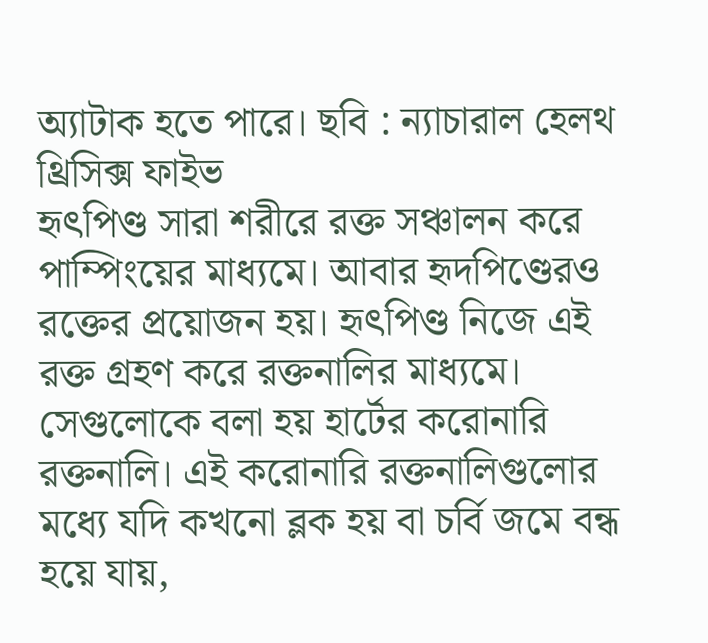অ্যাটাক হতে পারে। ছবি : ন্যাচারাল হেলথ থ্রিসিক্স ফাইভ
হৃৎপিণ্ড সারা শরীরে রক্ত সঞ্চালন করে পাম্পিংয়ের মাধ্যমে। আবার হৃদপিণ্ডেরও রক্তের প্রয়োজন হয়। হৃৎপিণ্ড নিজে এই রক্ত গ্রহণ করে রক্তনালির মাধ্যমে। সেগুলোকে বলা হয় হার্টের করোনারি রক্তনালি। এই করোনারি রক্তনালিগুলোর মধ্যে যদি কখনো ব্লক হয় বা চর্বি জমে বন্ধ হয়ে যায়,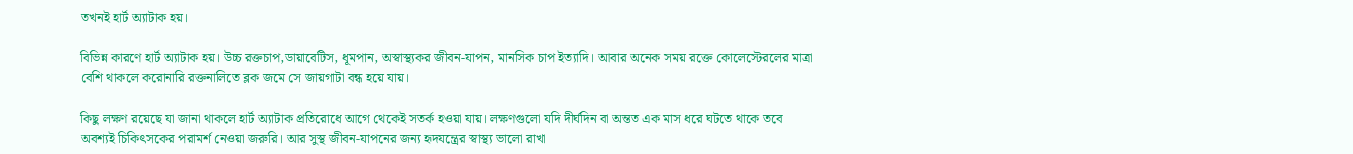তখনই হার্ট অ্যাটাক হয়।

বিভিন্ন কারণে হার্ট অ্যাটাক হয়। উচ্চ রক্তচাপ,ডায়াবেটিস, ধূমপান, অস্বাস্থ্যকর জীবন-যাপন, মানসিক চাপ ইত্যাদি। আবার অনেক সময় রক্তে কোলেস্টেরলের মাত্রা বেশি থাকলে করোনারি রক্তনালিতে ব্লক জমে সে জায়গাটা বন্ধ হয়ে যায়।

কিছু লক্ষণ রয়েছে যা জানা থাকলে হার্ট অ্যাটাক প্রতিরোধে আগে থেকেই সতর্ক হওয়া যায়। লক্ষণগুলো যদি দীর্ঘদিন বা অন্তত এক মাস ধরে ঘটতে থাকে তবে অবশ্যই চিকিৎসকের পরামর্শ নেওয়া জরুরি। আর সুস্থ জীবন-যাপনের জন্য হৃদযন্ত্রের স্বাস্থ্য ভালো রাখা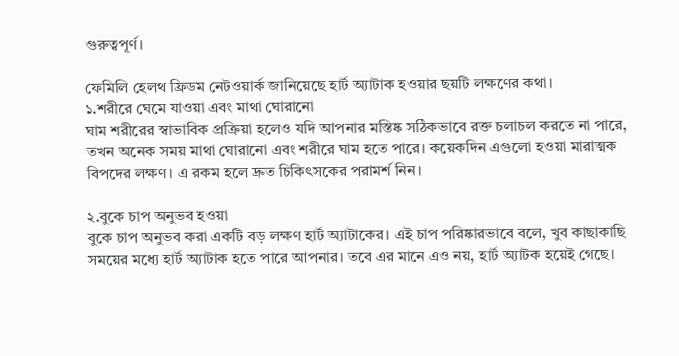গুরুত্বপূর্ণ।

ফেমিলি হেলথ ফ্রিডম নেটওয়ার্ক জানিয়েছে হার্ট অ্যাটাক হওয়ার ছয়টি লক্ষণের কথা।
১.শরীরে ঘেমে যাওয়া এবং মাথা ঘোরানো
ঘাম শরীরের স্বাভাবিক প্রক্রিয়া হলেও যদি আপনার মস্তিষ্ক সঠিকভাবে রক্ত চলাচল করতে না পারে, তখন অনেক সময় মাথা ঘোরানো এবং শরীরে ঘাম হতে পারে। কয়েকদিন এগুলো হওয়া মারাত্মক বিপদের লক্ষণ। এ রকম হলে দ্রুত চিকিৎসকের পরামর্শ নিন।

২.বুকে চাপ অনুভব হওয়া
বুকে চাপ অনুভব করা একটি বড় লক্ষণ হার্ট অ্যাটাকের। এই চাপ পরিষ্কারভাবে বলে, খুব কাছাকাছি সময়ের মধ্যে হার্ট অ্যাটাক হতে পারে আপনার। তবে এর মানে এও নয়, হার্ট অ্যাটক হয়েই গেছে।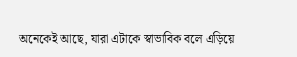অনেকেই আছে, যারা এটাকে স্বাভাবিক বলে এড়িয়ে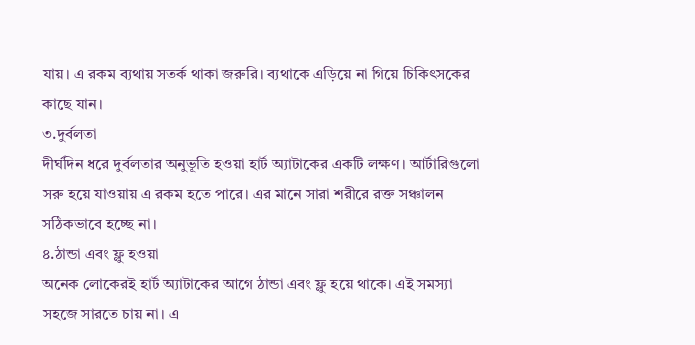যায়। এ রকম ব্যথায় সতর্ক থাকা জরুরি। ব্যথাকে এড়িয়ে না গিয়ে চিকিৎসকের কাছে যান।
৩.দুর্বলতা
দীর্ঘদিন ধরে দুর্বলতার অনুভূতি হওয়া হার্ট অ্যাটাকের একটি লক্ষণ। আর্টারিগুলো সরু হয়ে যাওয়ায় এ রকম হতে পারে। এর মানে সারা শরীরে রক্ত সঞ্চালন সঠিকভাবে হচ্ছে না।
৪.ঠান্ডা এবং ফ্লু হওয়া
অনেক লোকেরই হার্ট অ্যাটাকের আগে ঠান্ডা এবং ফ্লু হয়ে থাকে। এই সমস্যা সহজে সারতে চায় না। এ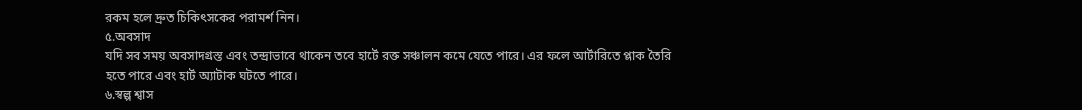রকম হলে দ্রুত চিকিৎসকের পরামর্শ নিন।
৫.অবসাদ
যদি সব সময় অবসাদগ্রস্ত এবং তন্দ্রাভাবে থাকেন তবে হার্টে রক্ত সঞ্চালন কমে যেতে পারে। এর ফলে আর্টারিতে প্লাক তৈরি হতে পারে এবং হার্ট অ্যাটাক ঘটতে পারে।
৬.স্বল্প শ্বাস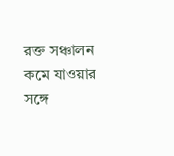রক্ত সঞ্চালন কমে যাওয়ার সঙ্গে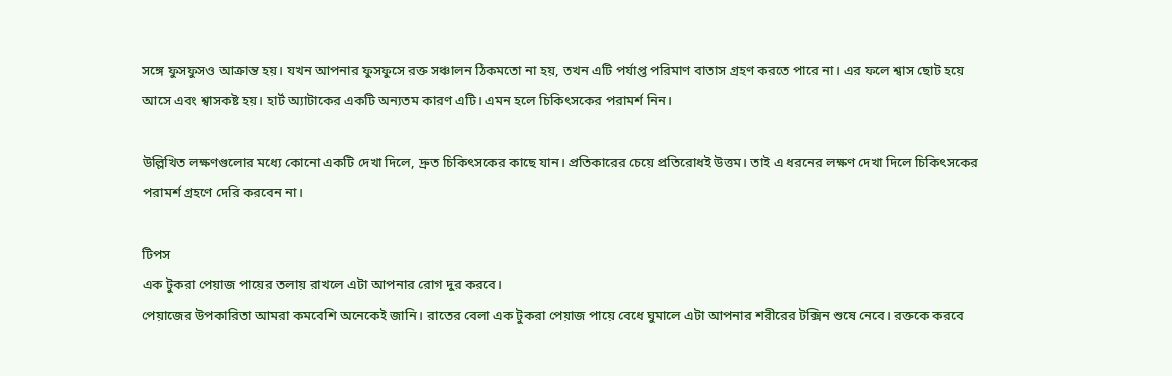সঙ্গে ফুসফুসও আক্রান্ত হয়। যখন আপনার ফুসফুসে রক্ত সঞ্চালন ঠিকমতো না হয়, তখন এটি পর্যাপ্ত পরিমাণ বাতাস গ্রহণ করতে পারে না। এর ফলে শ্বাস ছোট হয়ে আসে এবং শ্বাসকষ্ট হয়। হার্ট অ্যাটাকের একটি অন্যতম কারণ এটি। এমন হলে চিকিৎসকের পরামর্শ নিন।

উল্লিখিত লক্ষণগুলোর মধ্যে কোনো একটি দেখা দিলে, দ্রুত চিকিৎসকের কাছে যান। প্রতিকারের চেয়ে প্রতিরোধই উত্তম। তাই এ ধরনের লক্ষণ দেখা দিলে চিকিৎসকের পরামর্শ গ্রহণে দেরি করবেন না।

টিপস
এক টুকরা পেয়াজ পায়ের তলায় রাখলে এটা আপনার রোগ দুর করবে।
পেয়াজের উপকারিতা আমরা কমবেশি অনেকেই জানি। রাতের বেলা এক টুকরা পেয়াজ পায়ে বেধে ঘুমালে এটা আপনার শরীরের টক্সিন শুষে নেবে। রক্তকে করবে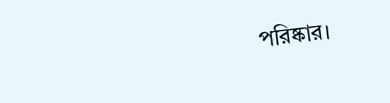পরিষ্কার।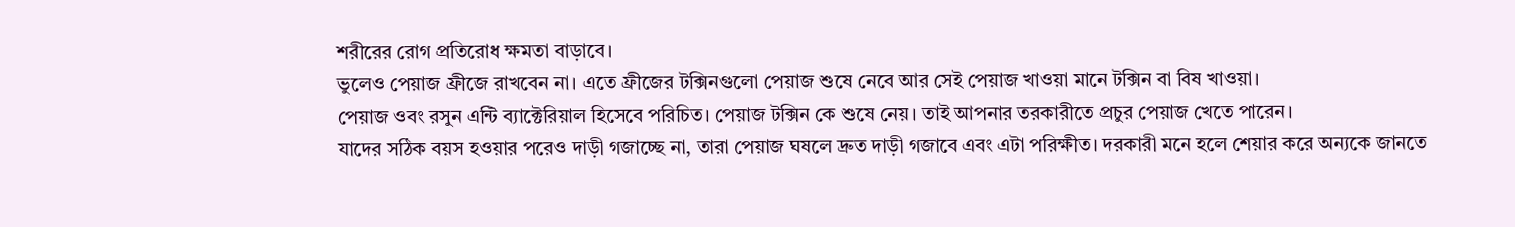শরীরের রোগ প্রতিরোধ ক্ষমতা বাড়াবে।
ভুলেও পেয়াজ ফ্রীজে রাখবেন না। এতে ফ্রীজের টক্সিনগুলো পেয়াজ শুষে নেবে আর সেই পেয়াজ খাওয়া মানে টক্সিন বা বিষ খাওয়া।
পেয়াজ ওবং রসুন এন্টি ব্যাক্টেরিয়াল হিসেবে পরিচিত। পেয়াজ টক্সিন কে শুষে নেয়। তাই আপনার তরকারীতে প্রচুর পেয়াজ খেতে পারেন।
যাদের সঠিক বয়স হওয়ার পরেও দাড়ী গজাচ্ছে না, তারা পেয়াজ ঘষলে দ্রুত দাড়ী গজাবে এবং এটা পরিক্ষীত। দরকারী মনে হলে শেয়ার করে অন্যকে জানতে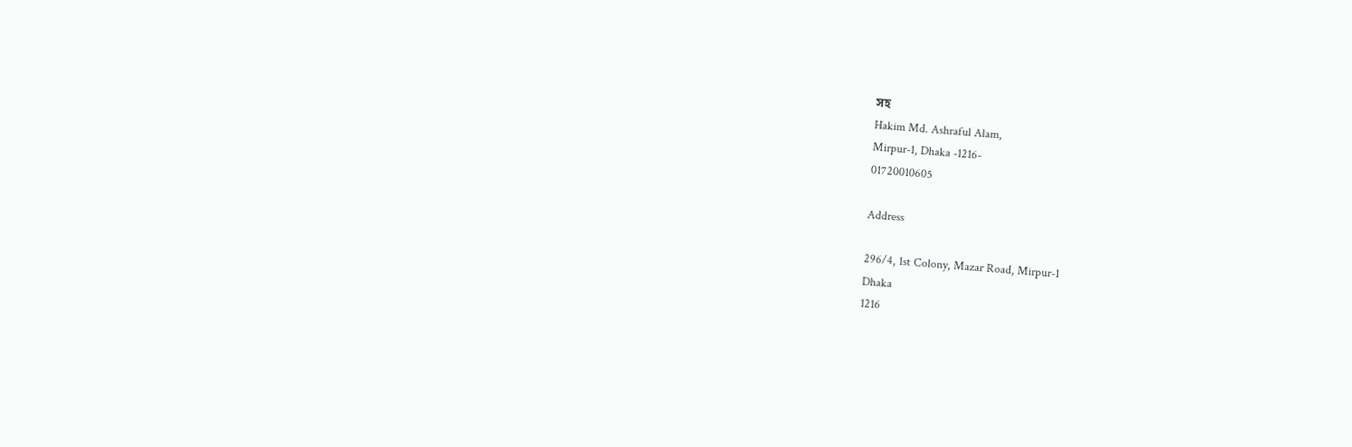সহ
Hakim Md. Ashraful Alam,
Mirpur-1, Dhaka -1216-
01720010605

Address

296/4, 1st Colony, Mazar Road, Mirpur-1
Dhaka
1216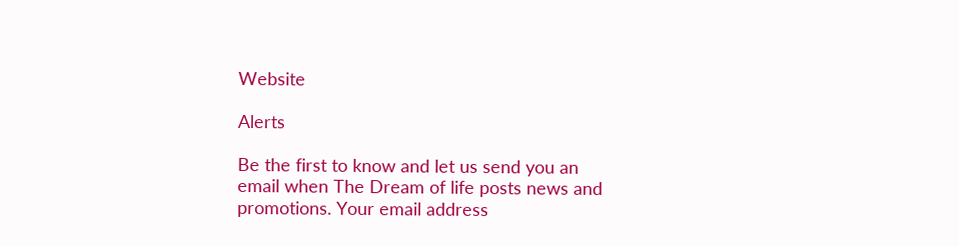Website

Alerts

Be the first to know and let us send you an email when The Dream of life posts news and promotions. Your email address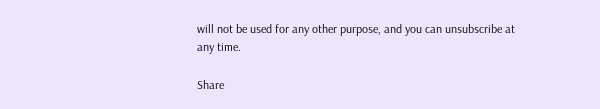will not be used for any other purpose, and you can unsubscribe at any time.

Share